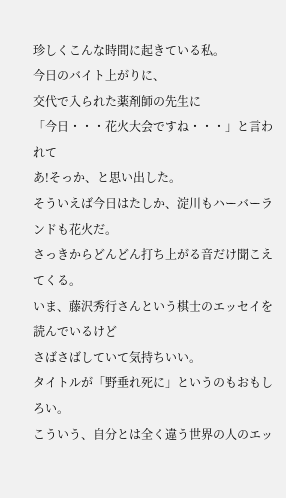珍しくこんな時間に起きている私。
今日のバイト上がりに、
交代で入られた薬剤師の先生に
「今日・・・花火大会ですね・・・」と言われて
あ!そっか、と思い出した。
そういえば今日はたしか、淀川もハーバーランドも花火だ。
さっきからどんどん打ち上がる音だけ聞こえてくる。
いま、藤沢秀行さんという棋士のエッセイを読んでいるけど
さばさばしていて気持ちいい。
タイトルが「野垂れ死に」というのもおもしろい。
こういう、自分とは全く違う世界の人のエッ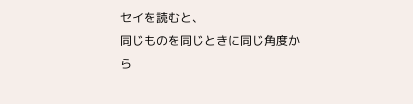セイを読むと、
同じものを同じときに同じ角度から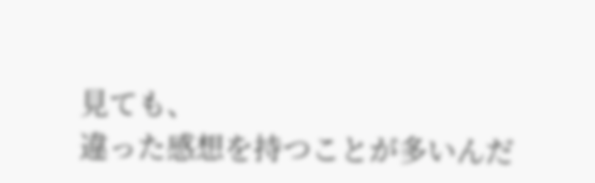見ても、
違った感想を持つことが多いんだ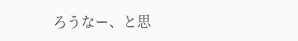ろうなー、と思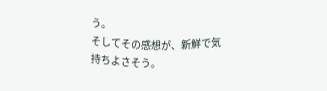う。
そしてその感想が、新鮮で気持ちよさそう。